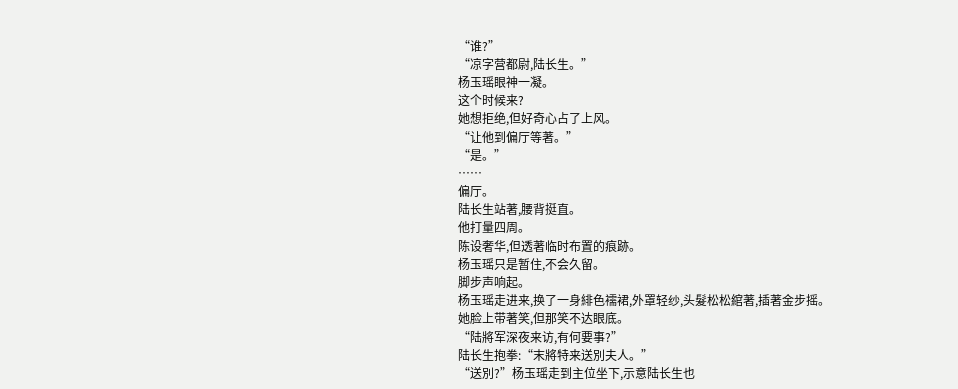“谁?”
“凉字营都尉,陆长生。”
杨玉瑶眼神一凝。
这个时候来?
她想拒绝,但好奇心占了上风。
“让他到偏厅等著。”
“是。”
……
偏厅。
陆长生站著,腰背挺直。
他打量四周。
陈设奢华,但透著临时布置的痕跡。
杨玉瑶只是暂住,不会久留。
脚步声响起。
杨玉瑶走进来,换了一身緋色襦裙,外罩轻纱,头髮松松綰著,插著金步摇。
她脸上带著笑,但那笑不达眼底。
“陆將军深夜来访,有何要事?”
陆长生抱拳:“末將特来送別夫人。”
“送別?”杨玉瑶走到主位坐下,示意陆长生也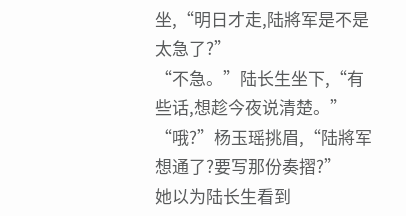坐,“明日才走,陆將军是不是太急了?”
“不急。”陆长生坐下,“有些话,想趁今夜说清楚。”
“哦?”杨玉瑶挑眉,“陆將军想通了?要写那份奏摺?”
她以为陆长生看到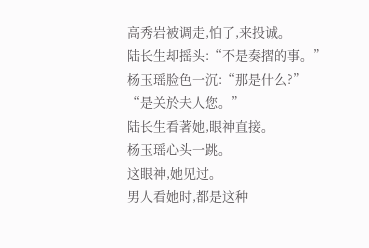高秀岩被调走,怕了,来投诚。
陆长生却摇头:“不是奏摺的事。”
杨玉瑶脸色一沉:“那是什么?”
“是关於夫人您。”
陆长生看著她,眼神直接。
杨玉瑶心头一跳。
这眼神,她见过。
男人看她时,都是这种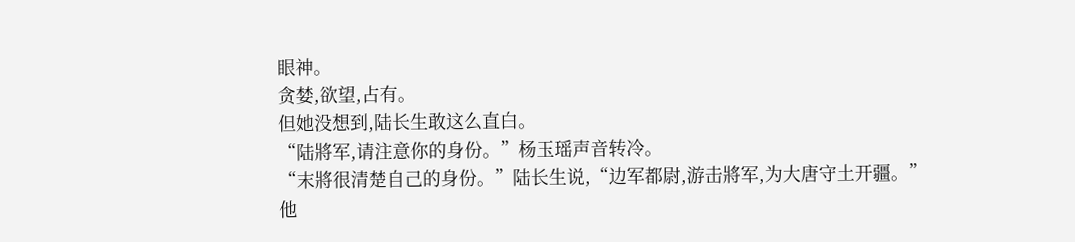眼神。
贪婪,欲望,占有。
但她没想到,陆长生敢这么直白。
“陆將军,请注意你的身份。”杨玉瑶声音转冷。
“末將很清楚自己的身份。”陆长生说,“边军都尉,游击將军,为大唐守土开疆。”
他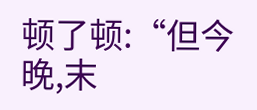顿了顿:“但今晚,末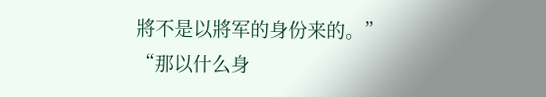將不是以將军的身份来的。”
“那以什么身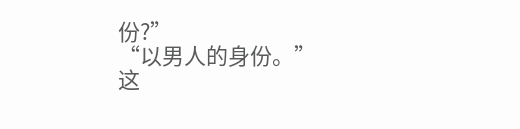份?”
“以男人的身份。”
这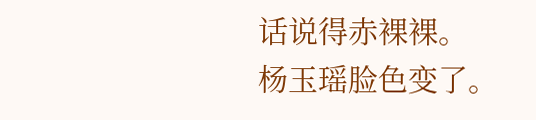话说得赤裸裸。
杨玉瑶脸色变了。